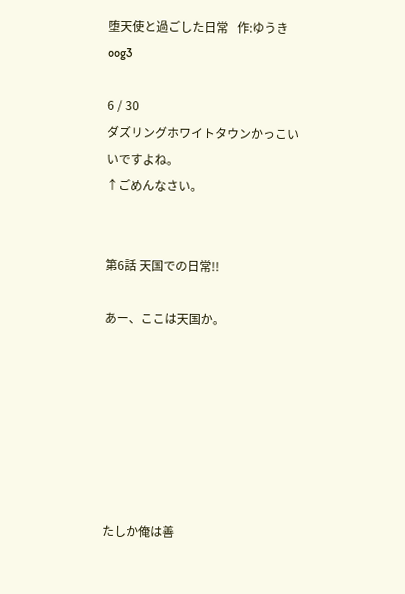堕天使と過ごした日常   作:ゆうきoog3

6 / 30
ダズリングホワイトタウンかっこいいですよね。
↑ごめんなさい。


第6話 天国での日常!!

あー、ここは天国か。







たしか俺は善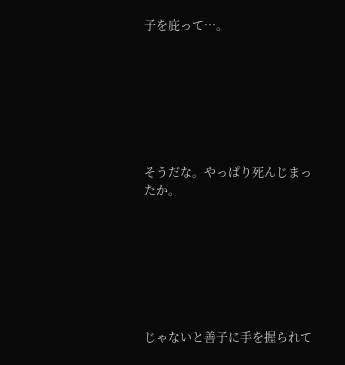子を庇って…。







そうだな。やっぱり死んじまったか。







じゃないと善子に手を握られて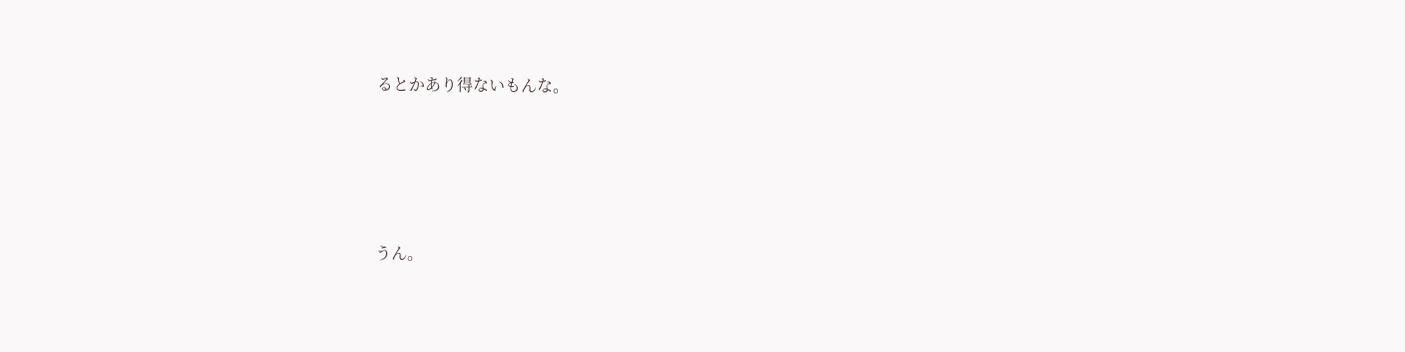るとかあり得ないもんな。







うん。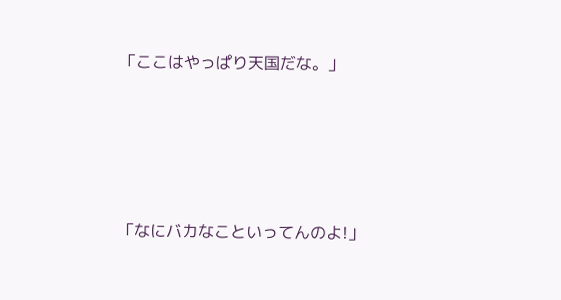「ここはやっぱり天国だな。」







「なにバカなこといってんのよ!」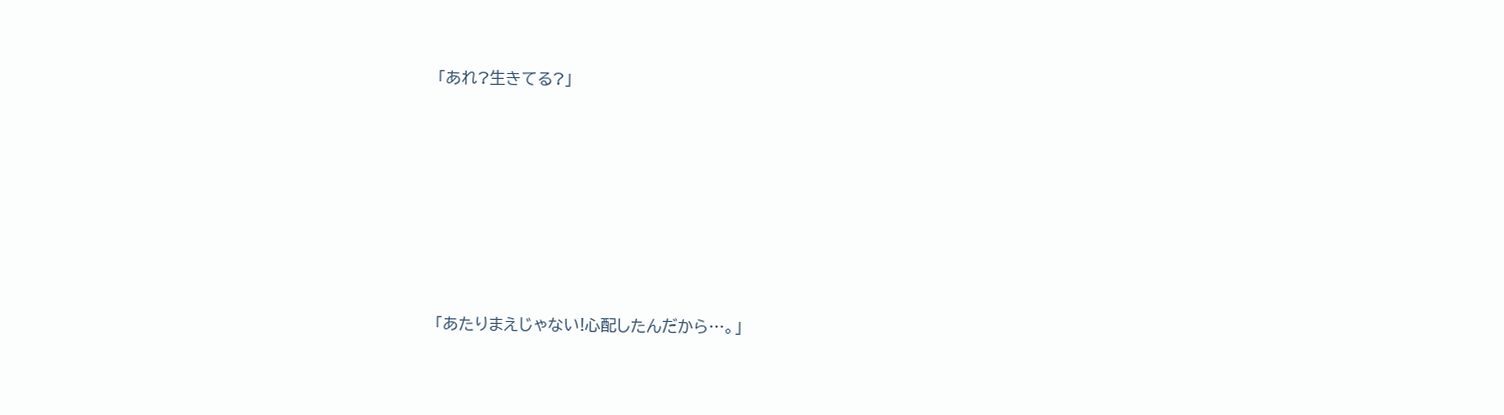「あれ?生きてる?」







「あたりまえじゃない!心配したんだから…。」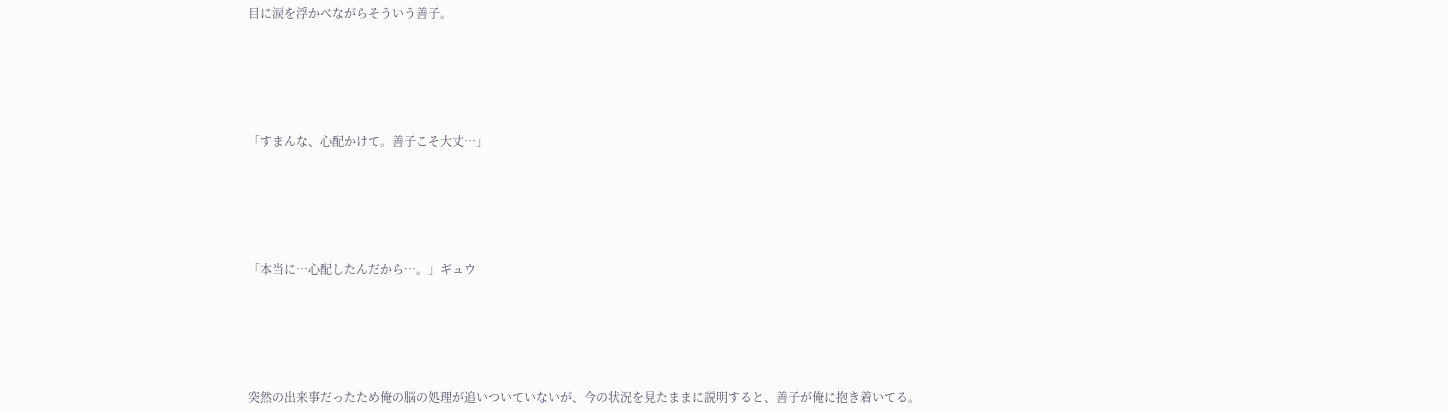目に涙を浮かべながらそういう善子。







「すまんな、心配かけて。善子こそ大丈…」







「本当に…心配したんだから…。」ギュウ







突然の出来事だったため俺の脳の処理が追いついていないが、今の状況を見たままに説明すると、善子が俺に抱き着いてる。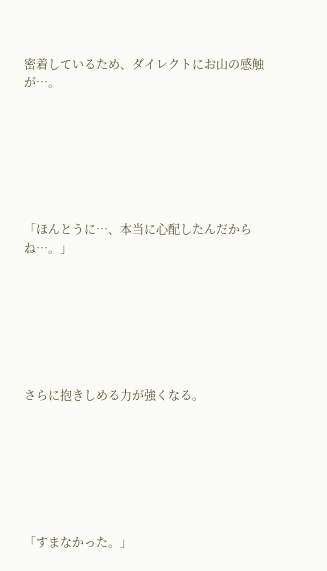密着しているため、ダイレクトにお山の感触が…。







「ほんとうに…、本当に心配したんだからね…。」







さらに抱きしめる力が強くなる。







「すまなかった。」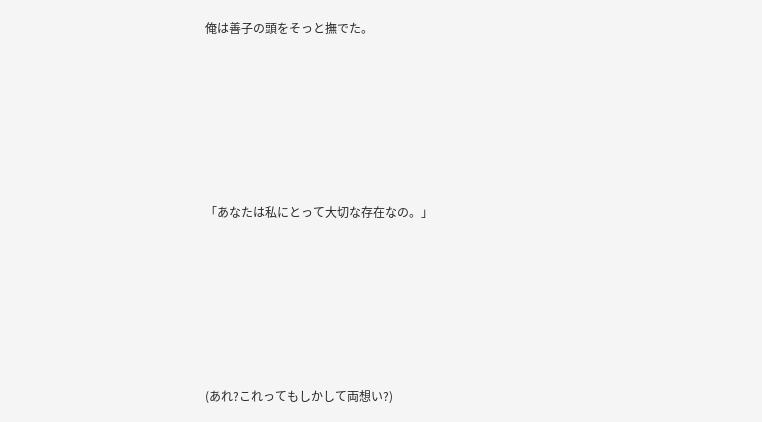俺は善子の頭をそっと撫でた。







「あなたは私にとって大切な存在なの。」







(あれ?これってもしかして両想い?)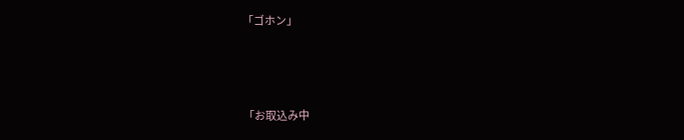「ゴホン」



「お取込み中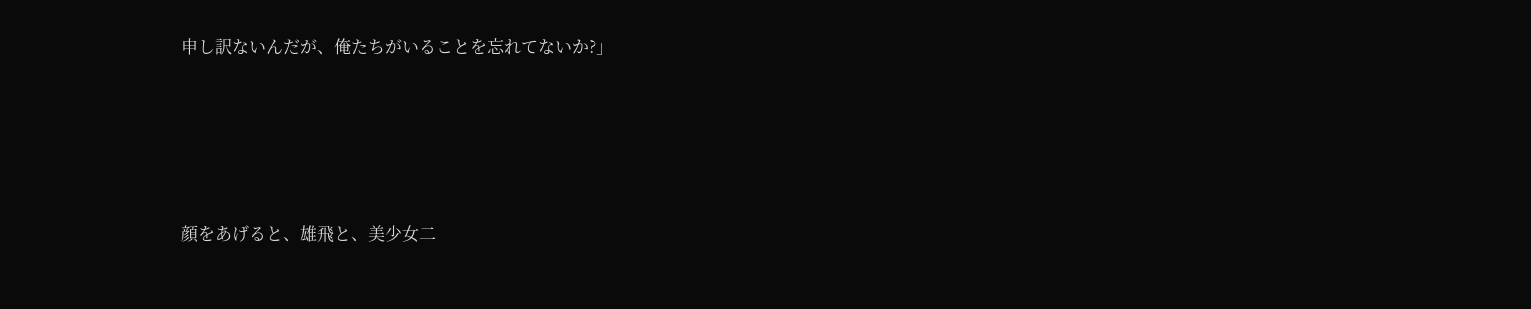申し訳ないんだが、俺たちがいることを忘れてないか?」







顔をあげると、雄飛と、美少女二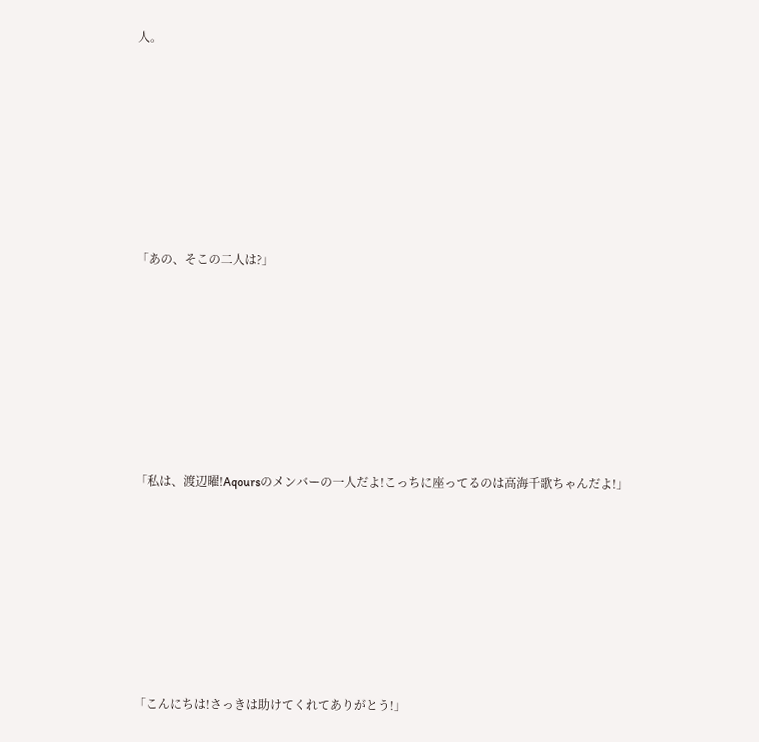人。







「あの、そこの二人は?」







「私は、渡辺曜!Aqoursのメンバーの一人だよ!こっちに座ってるのは高海千歌ちゃんだよ!」







「こんにちは!さっきは助けてくれてありがとう!」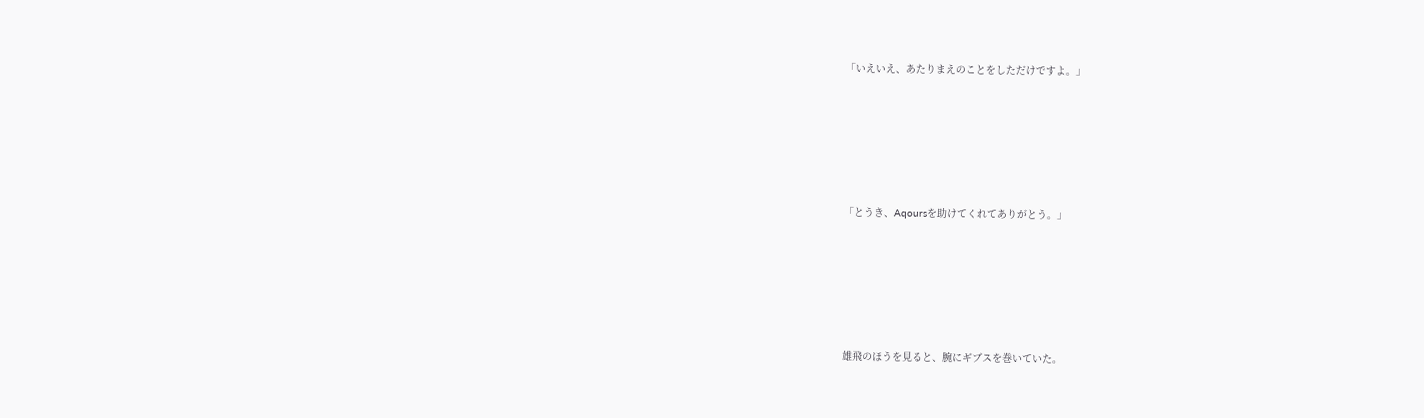「いえいえ、あたりまえのことをしただけですよ。」







「とうき、Aqoursを助けてくれてありがとう。」







雄飛のほうを見ると、腕にギブスを巻いていた。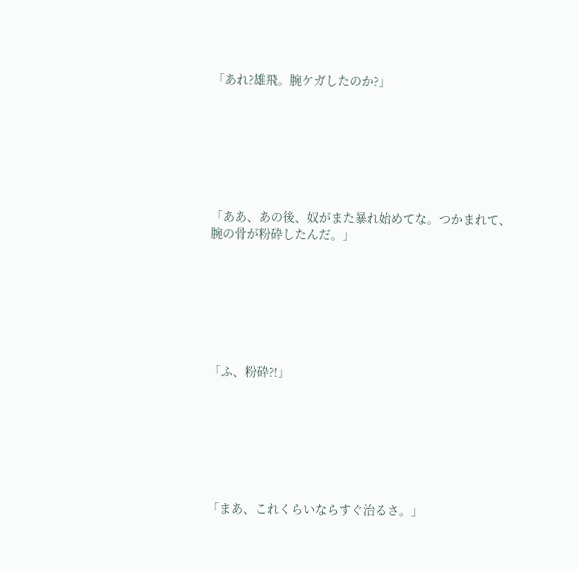「あれ?雄飛。腕ケガしたのか?」







「ああ、あの後、奴がまた暴れ始めてな。つかまれて、腕の骨が粉砕したんだ。」







「ふ、粉砕?!」







「まあ、これくらいならすぐ治るさ。」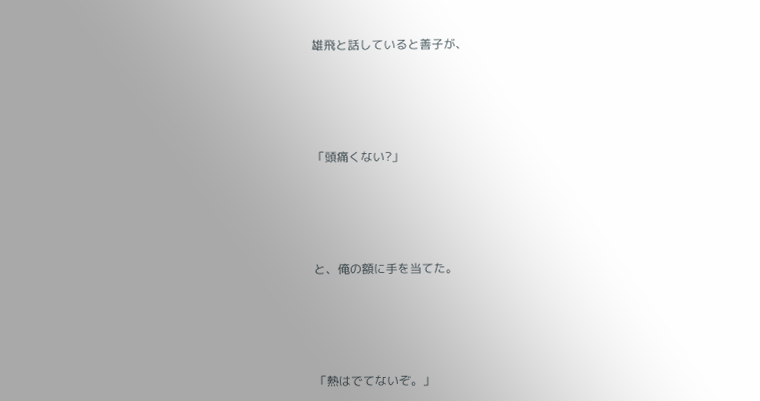雄飛と話していると善子が、







「頭痛くない?」







と、俺の額に手を当てた。







「熱はでてないぞ。」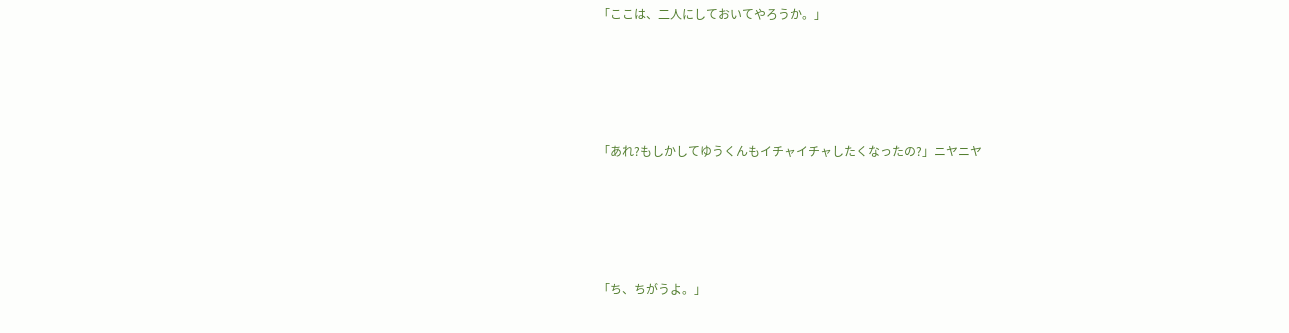「ここは、二人にしておいてやろうか。」







「あれ?もしかしてゆうくんもイチャイチャしたくなったの?」ニヤニヤ







「ち、ちがうよ。」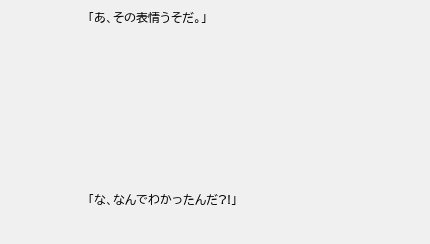「あ、その表情うそだ。」







「な、なんでわかったんだ?!」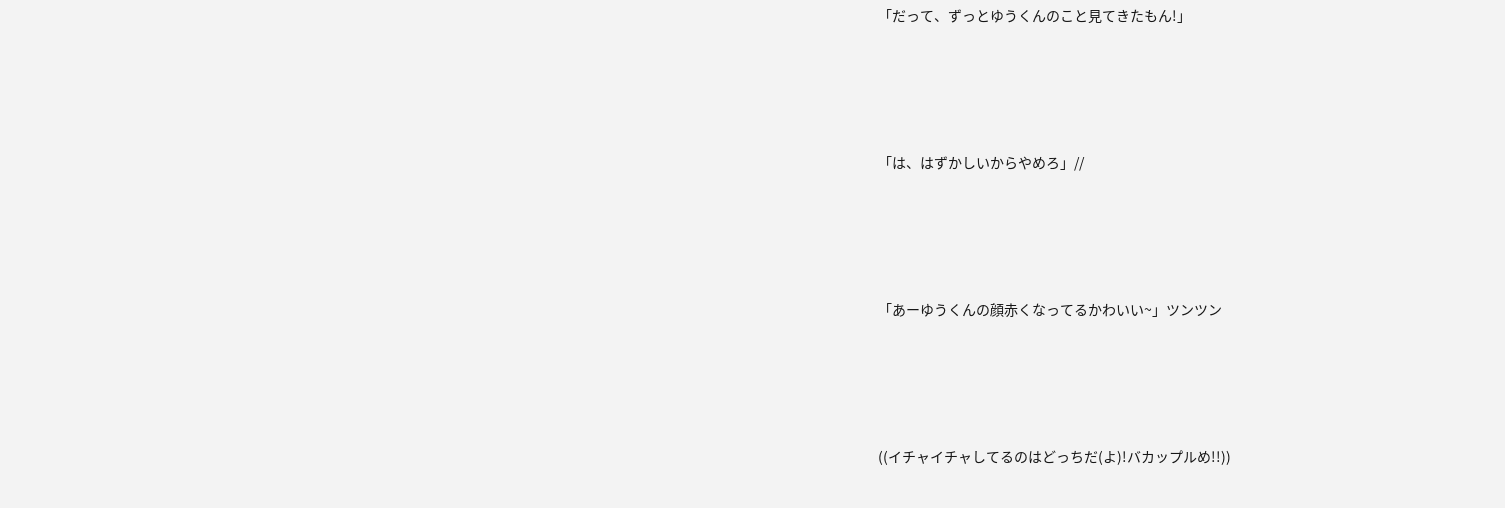「だって、ずっとゆうくんのこと見てきたもん!」







「は、はずかしいからやめろ」//







「あーゆうくんの顔赤くなってるかわいい~」ツンツン







((イチャイチャしてるのはどっちだ(よ)!バカップルめ!!))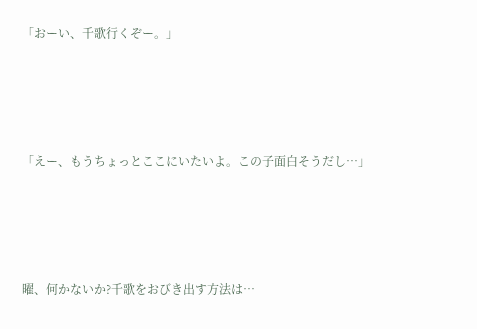「おーい、千歌行くぞー。」







「えー、もうちょっとここにいたいよ。この子面白そうだし…」







曜、何かないか?千歌をおびき出す方法は…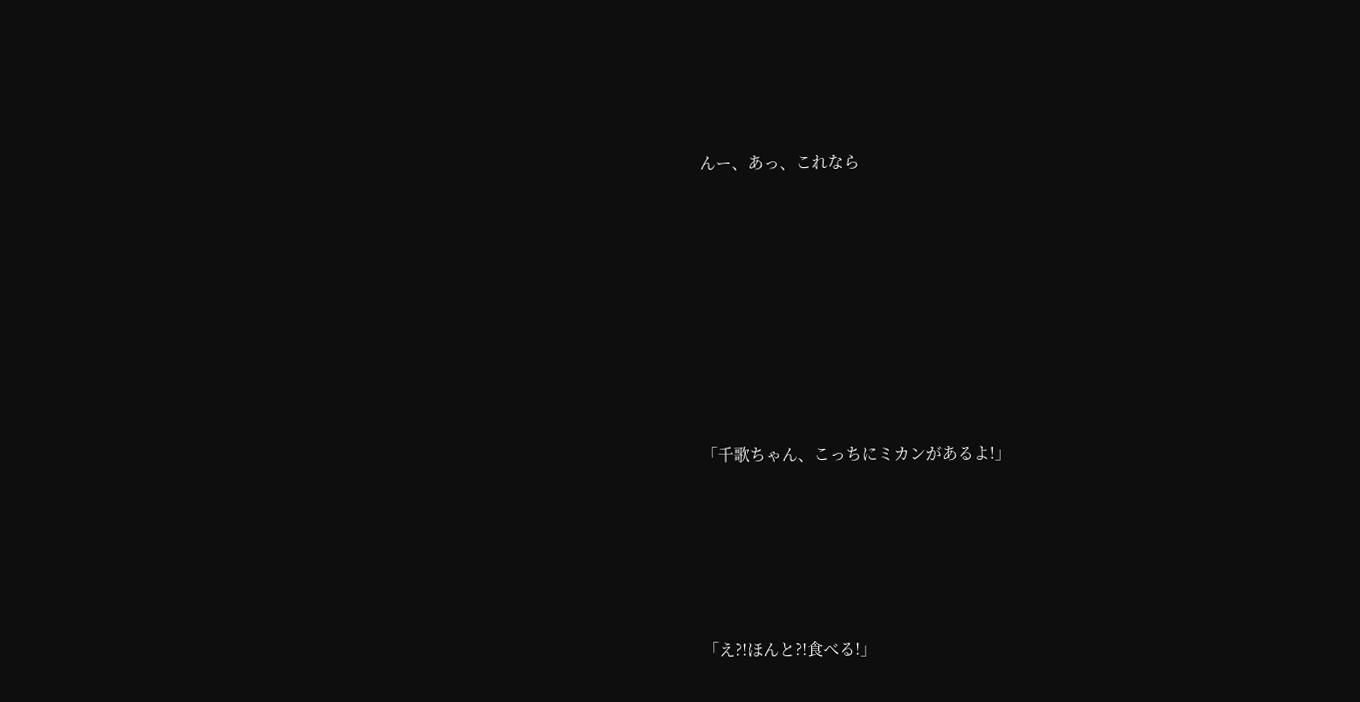んー、あっ、これなら











「千歌ちゃん、こっちにミカンがあるよ!」







「え?!ほんと?!食べる!」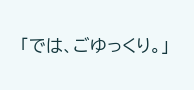「では、ごゆっくり。」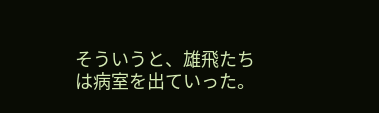そういうと、雄飛たちは病室を出ていった。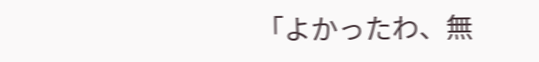「よかったわ、無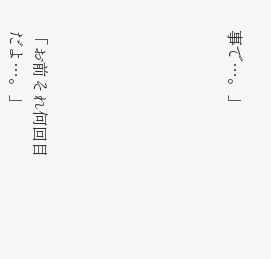事で…。」







「お前それ何回目だよ…。」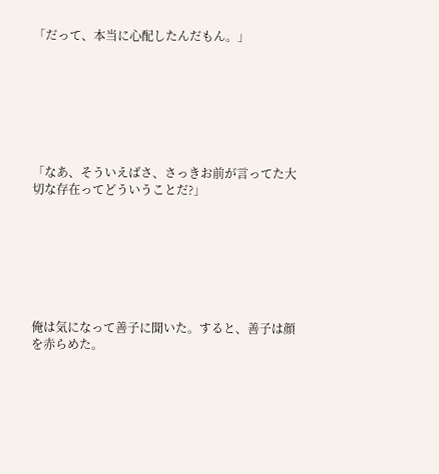「だって、本当に心配したんだもん。」







「なあ、そういえばさ、さっきお前が言ってた大切な存在ってどういうことだ?」







俺は気になって善子に聞いた。すると、善子は顔を赤らめた。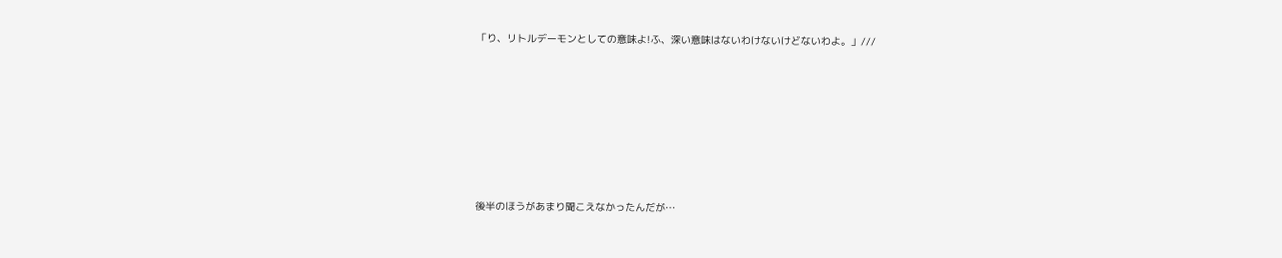「り、リトルデーモンとしての意味よ!ふ、深い意味はないわけないけどないわよ。」///







後半のほうがあまり聞こえなかったんだが…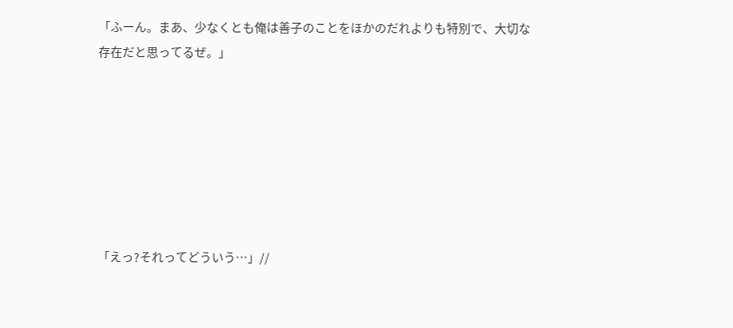「ふーん。まあ、少なくとも俺は善子のことをほかのだれよりも特別で、大切な存在だと思ってるぜ。」







「えっ?それってどういう…」//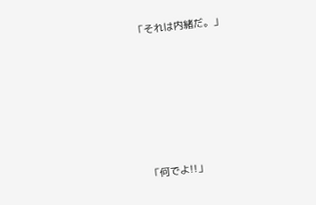「それは内緒だ。」







「何でよ!!」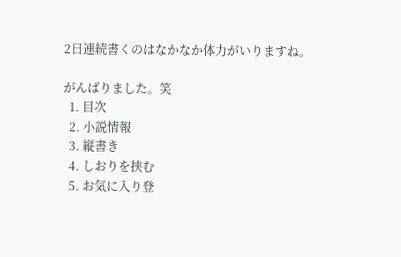2日連続書くのはなかなか体力がいりますね。

がんばりました。笑
  1. 目次
  2. 小説情報
  3. 縦書き
  4. しおりを挟む
  5. お気に入り登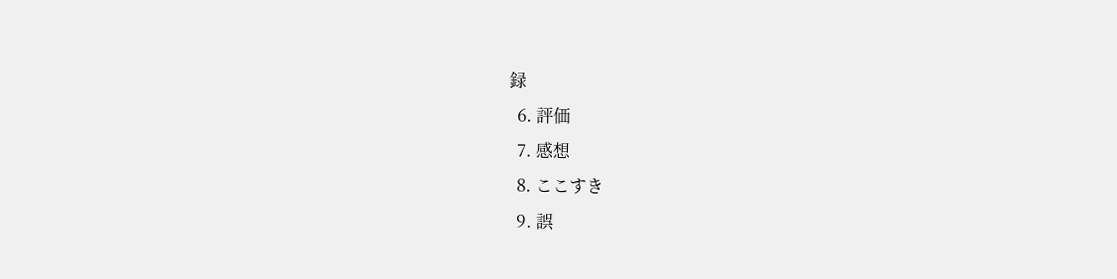録
  6. 評価
  7. 感想
  8. ここすき
  9. 誤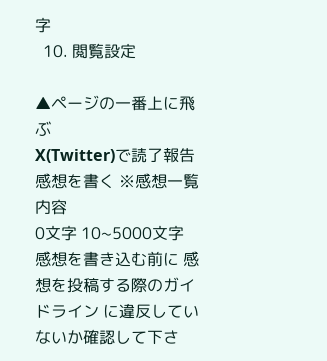字
  10. 閲覧設定

▲ページの一番上に飛ぶ
X(Twitter)で読了報告
感想を書く ※感想一覧
内容
0文字 10~5000文字
感想を書き込む前に 感想を投稿する際のガイドライン に違反していないか確認して下さ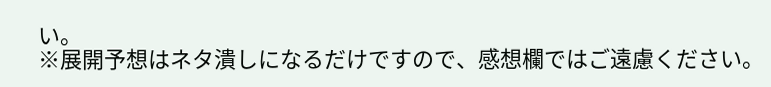い。
※展開予想はネタ潰しになるだけですので、感想欄ではご遠慮ください。